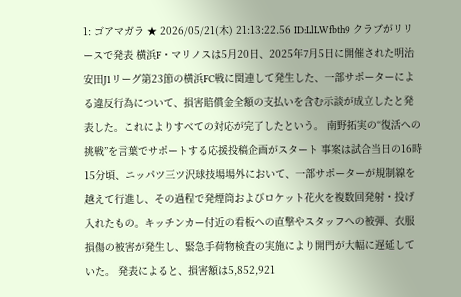1: ゴアマガラ ★ 2026/05/21(木) 21:13:22.56 ID:LlLWfbth9 クラブがリリースで発表 横浜F・マリノスは5月20日、2025年7月5日に開催された明治安田J1リーグ第23節の横浜FC戦に関連して発生した、一部サポーターによる違反行為について、損害賠償金全額の支払いを含む示談が成立したと発表した。これによりすべての対応が完了したという。 南野拓実の“復活への挑戦”を言葉でサポートする応援投稿企画がスタート 事案は試合当日の16時15分頃、ニッパツ三ツ沢球技場場外において、一部サポーターが規制線を越えて行進し、その過程で発煙筒およびロケット花火を複数回発射・投げ入れたもの。キッチンカー付近の看板への直撃やスタッフへの被弾、衣服損傷の被害が発生し、緊急手荷物検査の実施により開門が大幅に遅延していた。 発表によると、損害額は5,852,921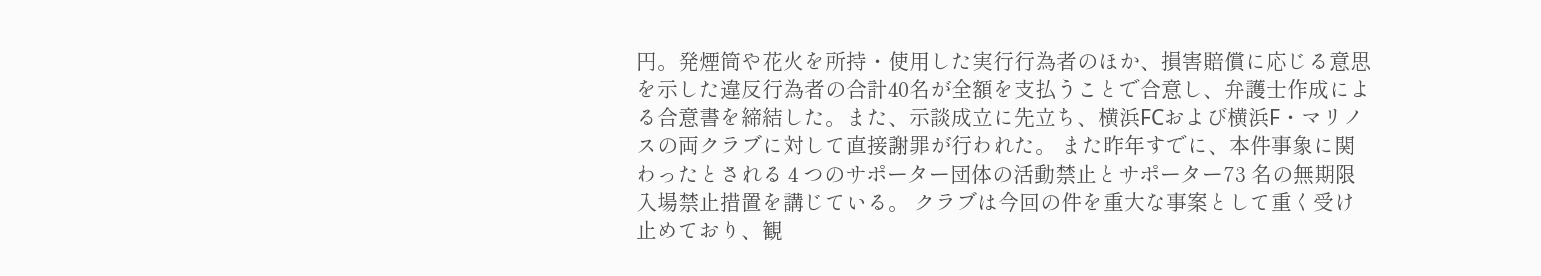円。発煙筒や花火を所持・使用した実行行為者のほか、損害賠償に応じる意思を示した違反行為者の合計40名が全額を支払うことで合意し、弁護士作成による合意書を締結した。また、示談成立に先立ち、横浜FCおよび横浜F・マリノスの両クラブに対して直接謝罪が行われた。 また昨年すでに、本件事象に関わったとされる 4 つのサポーター団体の活動禁止とサポーター73 名の無期限入場禁止措置を講じている。 クラブは今回の件を重大な事案として重く受け止めており、観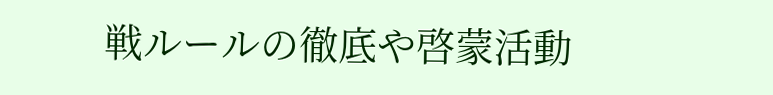戦ルールの徹底や啓蒙活動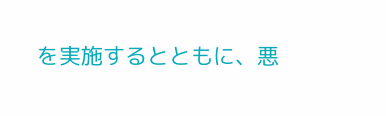を実施するとともに、悪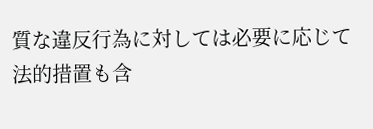質な違反行為に対しては必要に応じて法的措置も含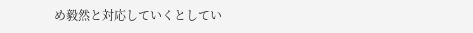め毅然と対応していくとしてい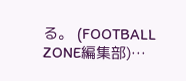る。 (FOOTBALL ZONE編集部)…